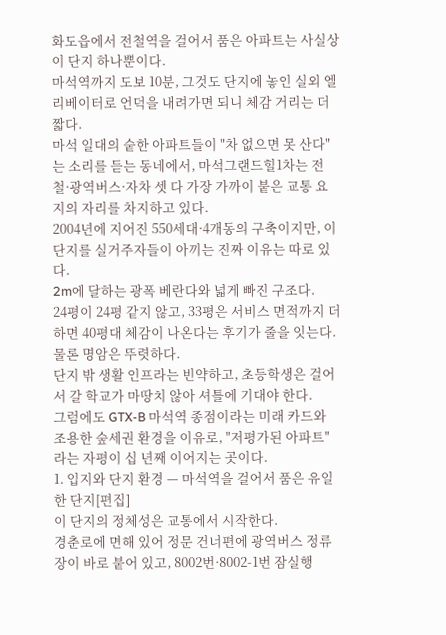화도읍에서 전철역을 걸어서 품은 아파트는 사실상 이 단지 하나뿐이다.
마석역까지 도보 10분, 그것도 단지에 놓인 실외 엘리베이터로 언덕을 내려가면 되니 체감 거리는 더 짧다.
마석 일대의 숱한 아파트들이 "차 없으면 못 산다"는 소리를 듣는 동네에서, 마석그랜드힐1차는 전철·광역버스·자차 셋 다 가장 가까이 붙은 교통 요지의 자리를 차지하고 있다.
2004년에 지어진 550세대·4개동의 구축이지만, 이 단지를 실거주자들이 아끼는 진짜 이유는 따로 있다.
2m에 달하는 광폭 베란다와 넓게 빠진 구조다.
24평이 24평 같지 않고, 33평은 서비스 면적까지 더하면 40평대 체감이 나온다는 후기가 줄을 잇는다.
물론 명암은 뚜렷하다.
단지 밖 생활 인프라는 빈약하고, 초등학생은 걸어서 갈 학교가 마땅치 않아 셔틀에 기대야 한다.
그럼에도 GTX-B 마석역 종점이라는 미래 카드와 조용한 숲세권 환경을 이유로, "저평가된 아파트"라는 자평이 십 년째 이어지는 곳이다.
1. 입지와 단지 환경 — 마석역을 걸어서 품은 유일한 단지[편집]
이 단지의 정체성은 교통에서 시작한다.
경춘로에 면해 있어 정문 건너편에 광역버스 정류장이 바로 붙어 있고, 8002번·8002-1번 잠실행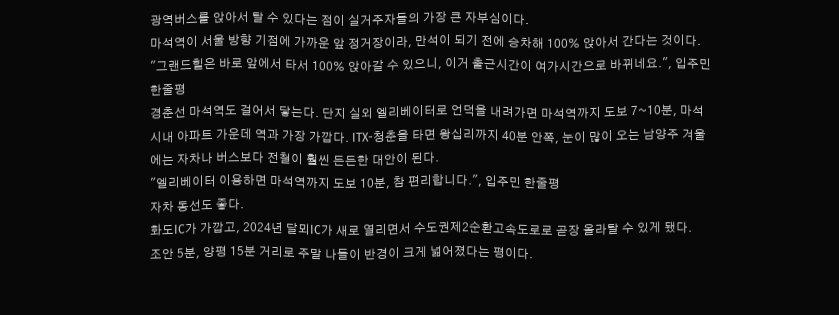광역버스를 앉아서 탈 수 있다는 점이 실거주자들의 가장 큰 자부심이다.
마석역이 서울 방향 기점에 가까운 앞 정거장이라, 만석이 되기 전에 승차해 100% 앉아서 간다는 것이다.
"그랜드힐은 바로 앞에서 타서 100% 앉아갈 수 있으니, 이거 출근시간이 여가시간으로 바뀌네요.", 입주민 한줄평
경춘선 마석역도 걸어서 닿는다. 단지 실외 엘리베이터로 언덕을 내려가면 마석역까지 도보 7~10분, 마석 시내 아파트 가운데 역과 가장 가깝다. ITX-청춘을 타면 왕십리까지 40분 안쪽, 눈이 많이 오는 남양주 겨울에는 자차나 버스보다 전철이 훨씬 든든한 대안이 된다.
"엘리베이터 이용하면 마석역까지 도보 10분, 참 편리합니다.", 입주민 한줄평
자차 동선도 좋다.
화도IC가 가깝고, 2024년 달뫼IC가 새로 열리면서 수도권제2순환고속도로로 곧장 올라탈 수 있게 됐다.
조안 5분, 양평 15분 거리로 주말 나들이 반경이 크게 넓어졌다는 평이다.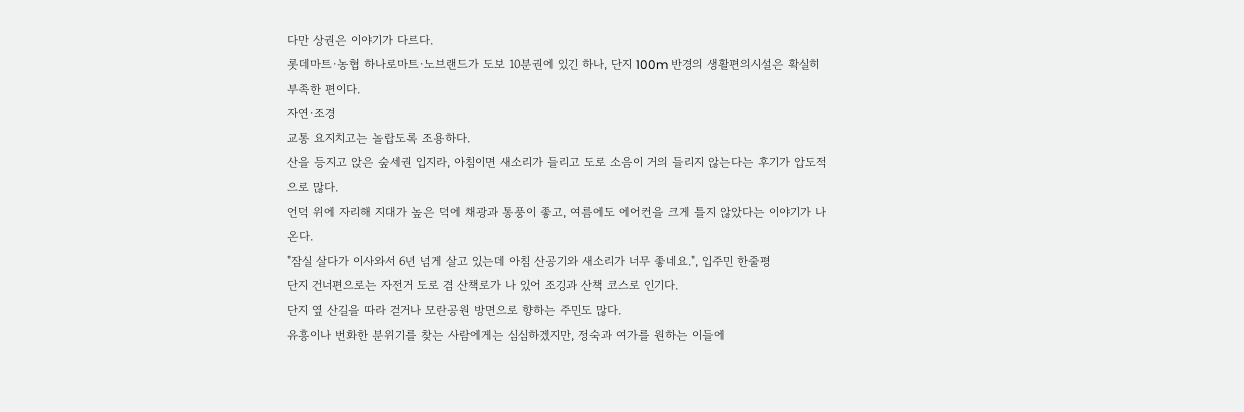다만 상권은 이야기가 다르다.
롯데마트·농협 하나로마트·노브랜드가 도보 10분권에 있긴 하나, 단지 100m 반경의 생활편의시설은 확실히 부족한 편이다.
자연·조경
교통 요지치고는 놀랍도록 조용하다.
산을 등지고 앉은 숲세권 입지라, 아침이면 새소리가 들리고 도로 소음이 거의 들리지 않는다는 후기가 압도적으로 많다.
언덕 위에 자리해 지대가 높은 덕에 채광과 통풍이 좋고, 여름에도 에어컨을 크게 틀지 않았다는 이야기가 나온다.
"잠실 살다가 이사와서 6년 넘게 살고 있는데 아침 산공기와 새소리가 너무 좋네요.", 입주민 한줄평
단지 건너편으로는 자전거 도로 겸 산책로가 나 있어 조깅과 산책 코스로 인기다.
단지 옆 산길을 따라 걷거나 모란공원 방면으로 향하는 주민도 많다.
유흥이나 번화한 분위기를 찾는 사람에게는 심심하겠지만, 정숙과 여가를 원하는 이들에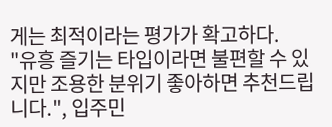게는 최적이라는 평가가 확고하다.
"유흥 즐기는 타입이라면 불편할 수 있지만 조용한 분위기 좋아하면 추천드립니다.", 입주민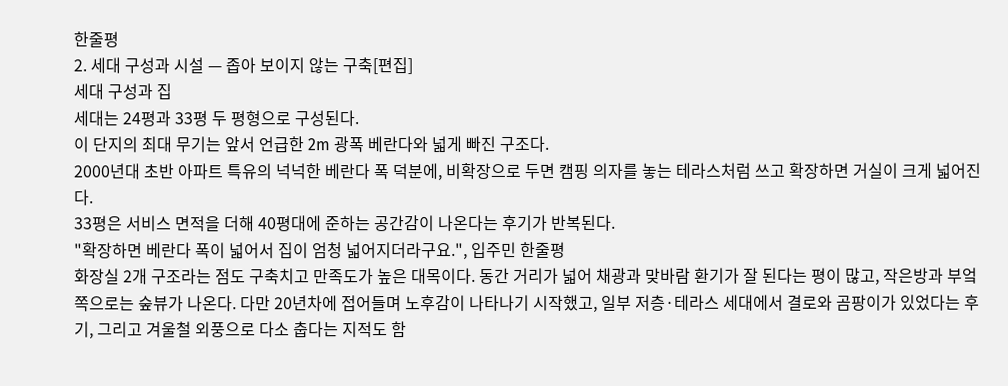한줄평
2. 세대 구성과 시설 — 좁아 보이지 않는 구축[편집]
세대 구성과 집
세대는 24평과 33평 두 평형으로 구성된다.
이 단지의 최대 무기는 앞서 언급한 2m 광폭 베란다와 넓게 빠진 구조다.
2000년대 초반 아파트 특유의 넉넉한 베란다 폭 덕분에, 비확장으로 두면 캠핑 의자를 놓는 테라스처럼 쓰고 확장하면 거실이 크게 넓어진다.
33평은 서비스 면적을 더해 40평대에 준하는 공간감이 나온다는 후기가 반복된다.
"확장하면 베란다 폭이 넓어서 집이 엄청 넓어지더라구요.", 입주민 한줄평
화장실 2개 구조라는 점도 구축치고 만족도가 높은 대목이다. 동간 거리가 넓어 채광과 맞바람 환기가 잘 된다는 평이 많고, 작은방과 부엌 쪽으로는 숲뷰가 나온다. 다만 20년차에 접어들며 노후감이 나타나기 시작했고, 일부 저층·테라스 세대에서 결로와 곰팡이가 있었다는 후기, 그리고 겨울철 외풍으로 다소 춥다는 지적도 함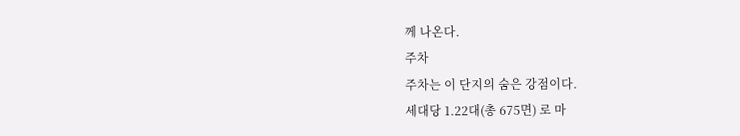께 나온다.
주차
주차는 이 단지의 숨은 강점이다.
세대당 1.22대(총 675면) 로 마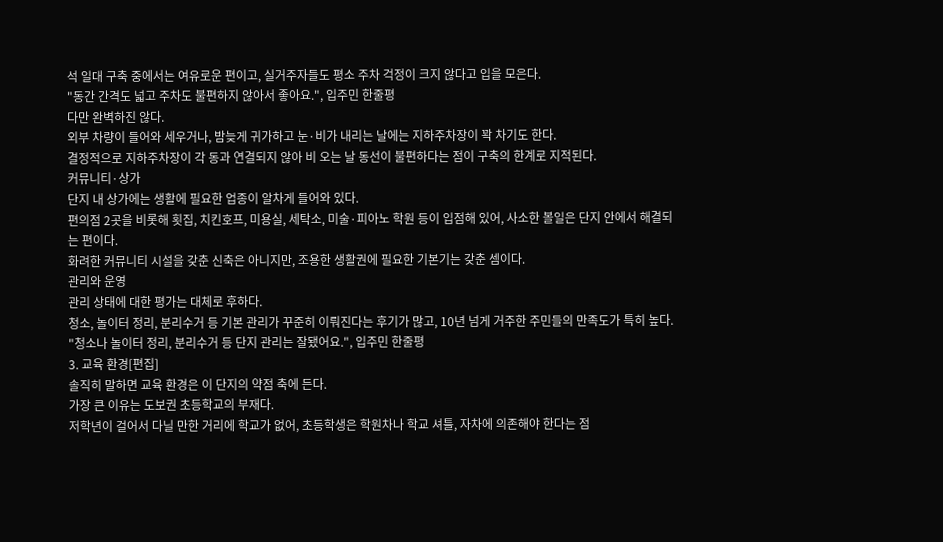석 일대 구축 중에서는 여유로운 편이고, 실거주자들도 평소 주차 걱정이 크지 않다고 입을 모은다.
"동간 간격도 넓고 주차도 불편하지 않아서 좋아요.", 입주민 한줄평
다만 완벽하진 않다.
외부 차량이 들어와 세우거나, 밤늦게 귀가하고 눈·비가 내리는 날에는 지하주차장이 꽉 차기도 한다.
결정적으로 지하주차장이 각 동과 연결되지 않아 비 오는 날 동선이 불편하다는 점이 구축의 한계로 지적된다.
커뮤니티·상가
단지 내 상가에는 생활에 필요한 업종이 알차게 들어와 있다.
편의점 2곳을 비롯해 횟집, 치킨호프, 미용실, 세탁소, 미술·피아노 학원 등이 입점해 있어, 사소한 볼일은 단지 안에서 해결되는 편이다.
화려한 커뮤니티 시설을 갖춘 신축은 아니지만, 조용한 생활권에 필요한 기본기는 갖춘 셈이다.
관리와 운영
관리 상태에 대한 평가는 대체로 후하다.
청소, 놀이터 정리, 분리수거 등 기본 관리가 꾸준히 이뤄진다는 후기가 많고, 10년 넘게 거주한 주민들의 만족도가 특히 높다.
"청소나 놀이터 정리, 분리수거 등 단지 관리는 잘됐어요.", 입주민 한줄평
3. 교육 환경[편집]
솔직히 말하면 교육 환경은 이 단지의 약점 축에 든다.
가장 큰 이유는 도보권 초등학교의 부재다.
저학년이 걸어서 다닐 만한 거리에 학교가 없어, 초등학생은 학원차나 학교 셔틀, 자차에 의존해야 한다는 점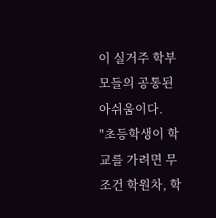이 실거주 학부모들의 공통된 아쉬움이다.
"초등학생이 학교를 가려면 무조건 학원차, 학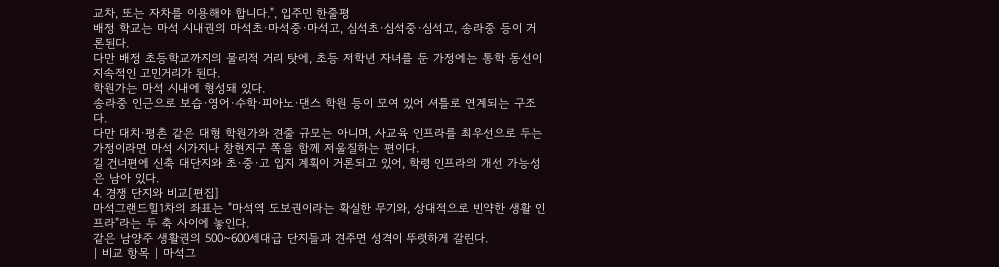교차, 또는 자차를 이용해야 합니다.", 입주민 한줄평
배정 학교는 마석 시내권의 마석초·마석중·마석고, 심석초·심석중·심석고, 송라중 등이 거론된다.
다만 배정 초등학교까지의 물리적 거리 탓에, 초등 저학년 자녀를 둔 가정에는 통학 동선이 지속적인 고민거리가 된다.
학원가는 마석 시내에 형성돼 있다.
송라중 인근으로 보습·영어·수학·피아노·댄스 학원 등이 모여 있어 셔틀로 연계되는 구조다.
다만 대치·평촌 같은 대형 학원가와 견줄 규모는 아니며, 사교육 인프라를 최우선으로 두는 가정이라면 마석 시가지나 창현지구 쪽을 함께 저울질하는 편이다.
길 건너편에 신축 대단지와 초·중·고 입지 계획이 거론되고 있어, 학령 인프라의 개선 가능성은 남아 있다.
4. 경쟁 단지와 비교[편집]
마석그랜드힐1차의 좌표는 "마석역 도보권이라는 확실한 무기와, 상대적으로 빈약한 생활 인프라"라는 두 축 사이에 놓인다.
같은 남양주 생활권의 500~600세대급 단지들과 견주면 성격이 뚜렷하게 갈린다.
| 비교 항목 | 마석그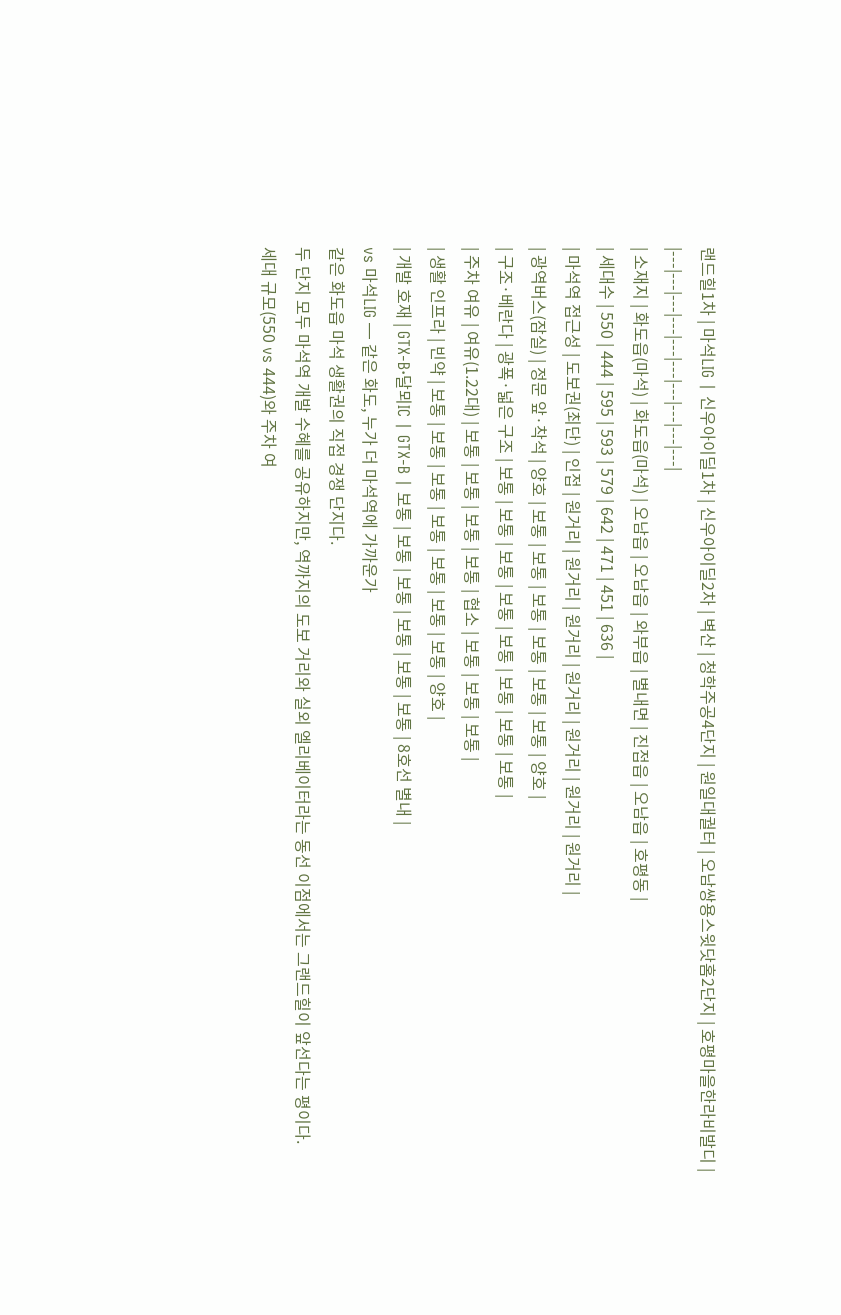랜드힐1차 | 마석LIG | 신우아이딜1차 | 신우아이딜2차 | 벽산 | 청학주공4단지 | 원일대궐터 | 오남쌍용스윗닷홈2단지 | 호평마을한라비발디 |
|---|---|---|---|---|---|---|---|---|---|
| 소재지 | 화도읍(마석) | 화도읍(마석) | 오남읍 | 오남읍 | 와부읍 | 별내면 | 진접읍 | 오남읍 | 호평동 |
| 세대수 | 550 | 444 | 595 | 593 | 579 | 642 | 471 | 451 | 636 |
| 마석역 접근성 | 도보권(최단) | 인접 | 원거리 | 원거리 | 원거리 | 원거리 | 원거리 | 원거리 | 원거리 |
| 광역버스(잠실) | 정문 앞·착석 | 양호 | 보통 | 보통 | 보통 | 보통 | 보통 | 보통 | 양호 |
| 구조·베란다 | 광폭·넓은 구조 | 보통 | 보통 | 보통 | 보통 | 보통 | 보통 | 보통 | 보통 |
| 주차 여유 | 여유(1.22대) | 보통 | 보통 | 보통 | 보통 | 협소 | 보통 | 보통 | 보통 |
| 생활 인프라 | 빈약 | 보통 | 보통 | 보통 | 보통 | 보통 | 보통 | 보통 | 양호 |
| 개발 호재 | GTX-B·달뫼IC | GTX-B | 보통 | 보통 | 보통 | 보통 | 보통 | 보통 | 8호선 별내 |
vs 마석LIG — 같은 화도, 누가 더 마석역에 가까운가
같은 화도읍 마석 생활권의 직접 경쟁 단지다.
두 단지 모두 마석역 개발 수혜를 공유하지만, 역까지의 도보 거리와 실외 엘리베이터라는 동선 이점에서는 그랜드힐이 앞선다는 평이다.
세대 규모(550 vs 444)와 주차 여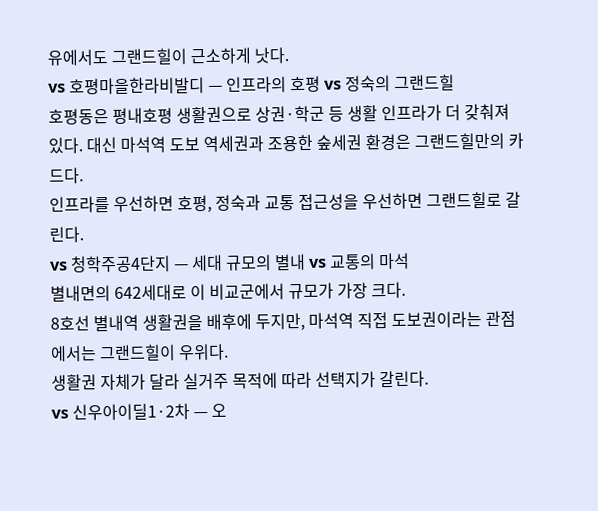유에서도 그랜드힐이 근소하게 낫다.
vs 호평마을한라비발디 — 인프라의 호평 vs 정숙의 그랜드힐
호평동은 평내호평 생활권으로 상권·학군 등 생활 인프라가 더 갖춰져 있다. 대신 마석역 도보 역세권과 조용한 숲세권 환경은 그랜드힐만의 카드다.
인프라를 우선하면 호평, 정숙과 교통 접근성을 우선하면 그랜드힐로 갈린다.
vs 청학주공4단지 — 세대 규모의 별내 vs 교통의 마석
별내면의 642세대로 이 비교군에서 규모가 가장 크다.
8호선 별내역 생활권을 배후에 두지만, 마석역 직접 도보권이라는 관점에서는 그랜드힐이 우위다.
생활권 자체가 달라 실거주 목적에 따라 선택지가 갈린다.
vs 신우아이딜1·2차 — 오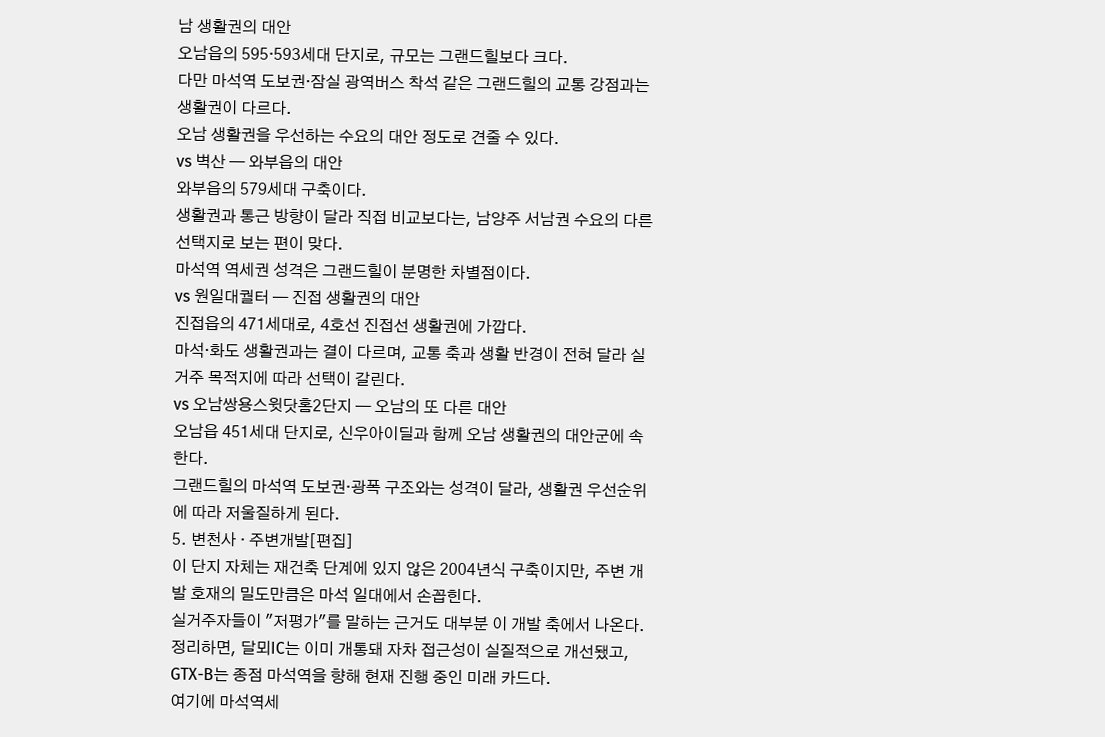남 생활권의 대안
오남읍의 595·593세대 단지로, 규모는 그랜드힐보다 크다.
다만 마석역 도보권·잠실 광역버스 착석 같은 그랜드힐의 교통 강점과는 생활권이 다르다.
오남 생활권을 우선하는 수요의 대안 정도로 견줄 수 있다.
vs 벽산 — 와부읍의 대안
와부읍의 579세대 구축이다.
생활권과 통근 방향이 달라 직접 비교보다는, 남양주 서남권 수요의 다른 선택지로 보는 편이 맞다.
마석역 역세권 성격은 그랜드힐이 분명한 차별점이다.
vs 원일대궐터 — 진접 생활권의 대안
진접읍의 471세대로, 4호선 진접선 생활권에 가깝다.
마석·화도 생활권과는 결이 다르며, 교통 축과 생활 반경이 전혀 달라 실거주 목적지에 따라 선택이 갈린다.
vs 오남쌍용스윗닷홈2단지 — 오남의 또 다른 대안
오남읍 451세대 단지로, 신우아이딜과 함께 오남 생활권의 대안군에 속한다.
그랜드힐의 마석역 도보권·광폭 구조와는 성격이 달라, 생활권 우선순위에 따라 저울질하게 된다.
5. 변천사 · 주변개발[편집]
이 단지 자체는 재건축 단계에 있지 않은 2004년식 구축이지만, 주변 개발 호재의 밀도만큼은 마석 일대에서 손꼽힌다.
실거주자들이 "저평가"를 말하는 근거도 대부분 이 개발 축에서 나온다.
정리하면, 달뫼IC는 이미 개통돼 자차 접근성이 실질적으로 개선됐고, GTX-B는 종점 마석역을 향해 현재 진행 중인 미래 카드다.
여기에 마석역세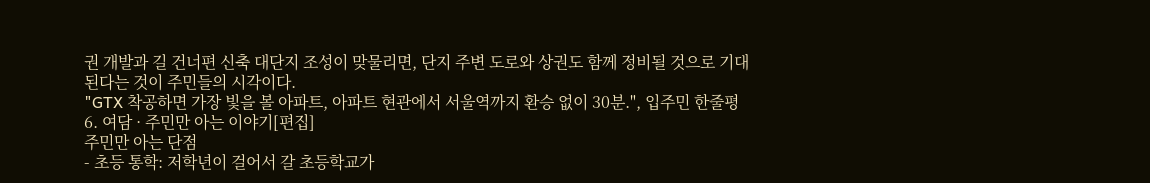권 개발과 길 건너편 신축 대단지 조성이 맞물리면, 단지 주변 도로와 상권도 함께 정비될 것으로 기대된다는 것이 주민들의 시각이다.
"GTX 착공하면 가장 빛을 볼 아파트, 아파트 현관에서 서울역까지 환승 없이 30분.", 입주민 한줄평
6. 여담 · 주민만 아는 이야기[편집]
주민만 아는 단점
- 초등 통학: 저학년이 걸어서 갈 초등학교가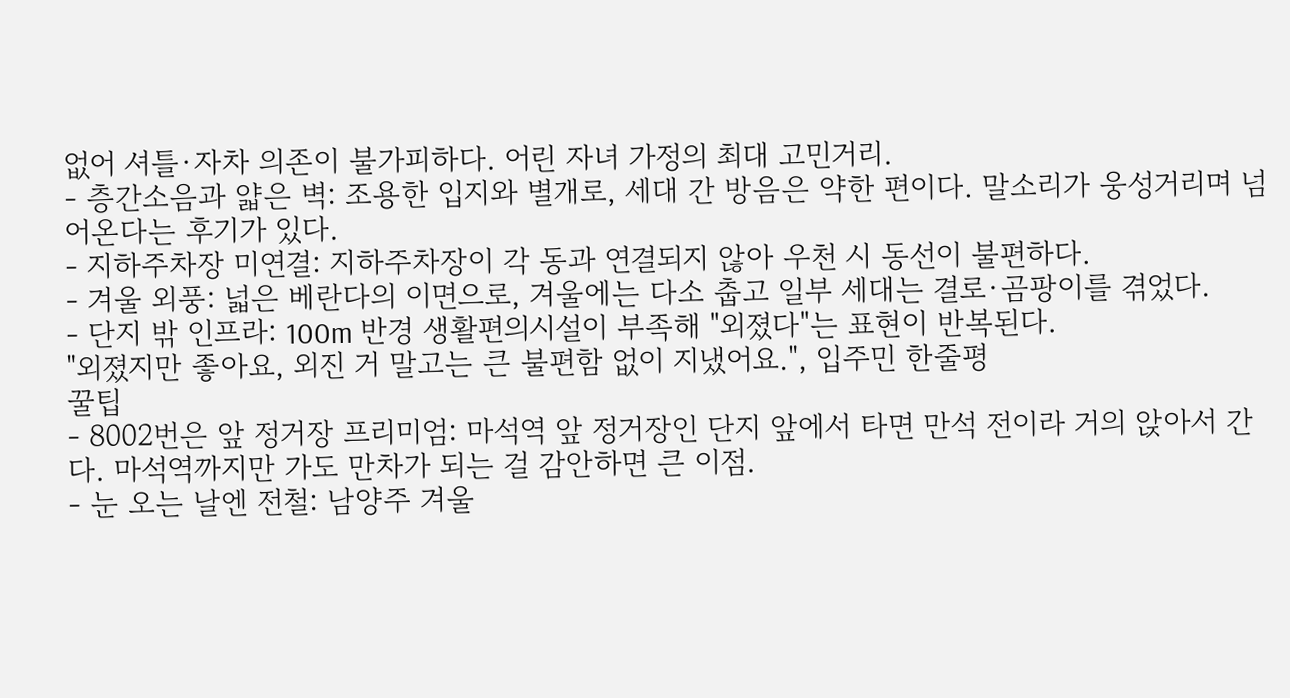없어 셔틀·자차 의존이 불가피하다. 어린 자녀 가정의 최대 고민거리.
- 층간소음과 얇은 벽: 조용한 입지와 별개로, 세대 간 방음은 약한 편이다. 말소리가 웅성거리며 넘어온다는 후기가 있다.
- 지하주차장 미연결: 지하주차장이 각 동과 연결되지 않아 우천 시 동선이 불편하다.
- 겨울 외풍: 넓은 베란다의 이면으로, 겨울에는 다소 춥고 일부 세대는 결로·곰팡이를 겪었다.
- 단지 밖 인프라: 100m 반경 생활편의시설이 부족해 "외졌다"는 표현이 반복된다.
"외졌지만 좋아요, 외진 거 말고는 큰 불편함 없이 지냈어요.", 입주민 한줄평
꿀팁
- 8002번은 앞 정거장 프리미엄: 마석역 앞 정거장인 단지 앞에서 타면 만석 전이라 거의 앉아서 간다. 마석역까지만 가도 만차가 되는 걸 감안하면 큰 이점.
- 눈 오는 날엔 전철: 남양주 겨울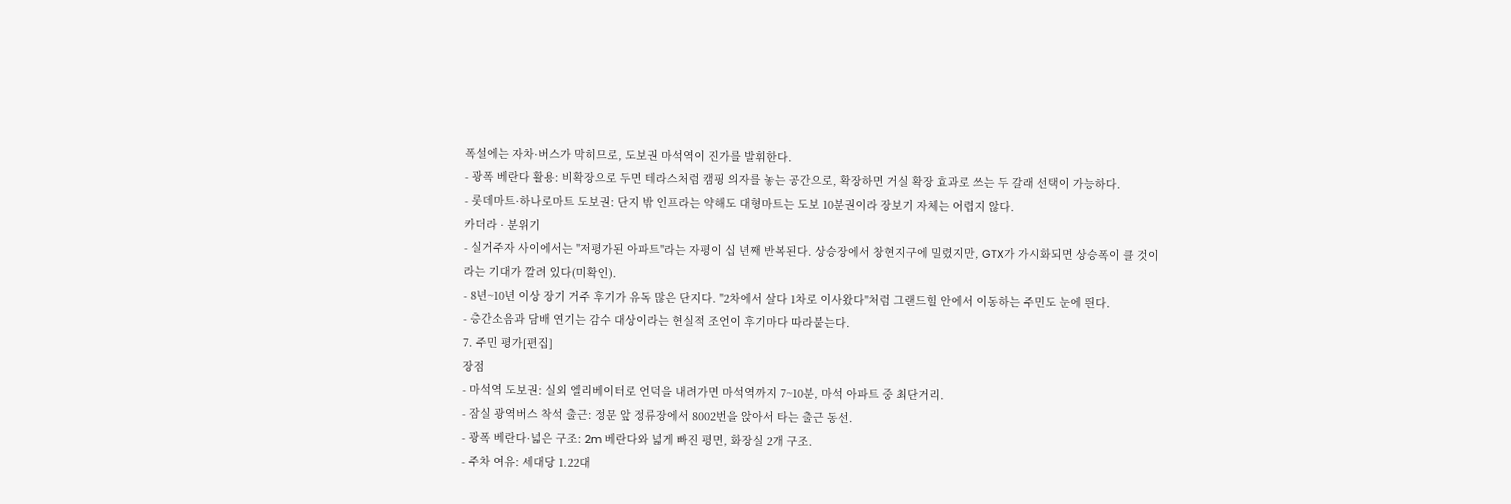폭설에는 자차·버스가 막히므로, 도보권 마석역이 진가를 발휘한다.
- 광폭 베란다 활용: 비확장으로 두면 테라스처럼 캠핑 의자를 놓는 공간으로, 확장하면 거실 확장 효과로 쓰는 두 갈래 선택이 가능하다.
- 롯데마트·하나로마트 도보권: 단지 밖 인프라는 약해도 대형마트는 도보 10분권이라 장보기 자체는 어렵지 않다.
카더라 · 분위기
- 실거주자 사이에서는 "저평가된 아파트"라는 자평이 십 년째 반복된다. 상승장에서 창현지구에 밀렸지만, GTX가 가시화되면 상승폭이 클 것이라는 기대가 깔려 있다(미확인).
- 8년~10년 이상 장기 거주 후기가 유독 많은 단지다. "2차에서 살다 1차로 이사왔다"처럼 그랜드힐 안에서 이동하는 주민도 눈에 띈다.
- 층간소음과 담배 연기는 감수 대상이라는 현실적 조언이 후기마다 따라붙는다.
7. 주민 평가[편집]
장점
- 마석역 도보권: 실외 엘리베이터로 언덕을 내려가면 마석역까지 7~10분, 마석 아파트 중 최단거리.
- 잠실 광역버스 착석 출근: 정문 앞 정류장에서 8002번을 앉아서 타는 출근 동선.
- 광폭 베란다·넓은 구조: 2m 베란다와 넓게 빠진 평면, 화장실 2개 구조.
- 주차 여유: 세대당 1.22대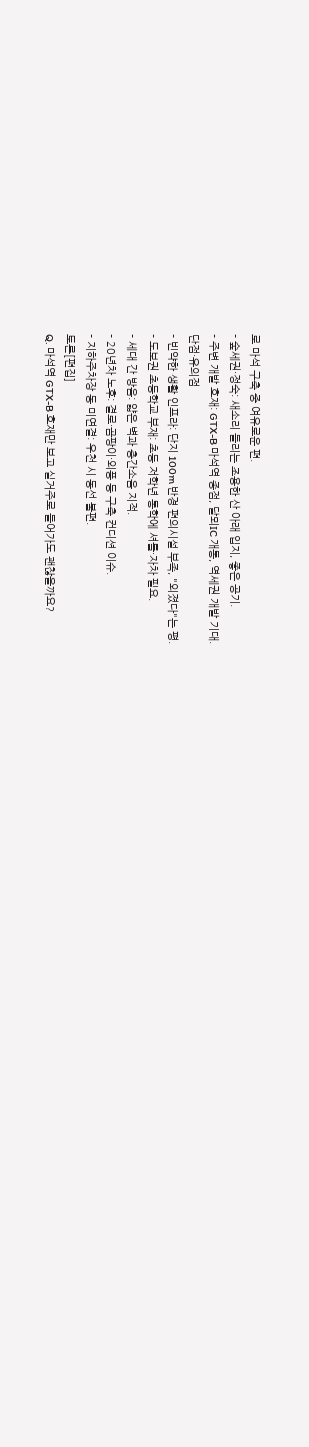로 마석 구축 중 여유로운 편.
- 숲세권·정숙: 새소리 들리는 조용한 산 아래 입지, 좋은 공기.
- 주변 개발 호재: GTX-B 마석역 종점, 달뫼IC 개통, 역세권 개발 기대.
단점·유의점
- 빈약한 생활 인프라: 단지 100m 반경 편의시설 부족, "외졌다"는 평.
- 도보권 초등학교 부재: 초등 저학년 통학에 셔틀·자차 필요.
- 세대 간 방음: 얇은 벽과 층간소음 지적.
- 20년차 노후: 결로·곰팡이·외풍 등 구축 컨디션 이슈.
- 지하주차장 동 미연결: 우천 시 동선 불편.
토론[편집]
Q. 마석역 GTX-B 호재만 보고 실거주로 들어가도 괜찮을까요?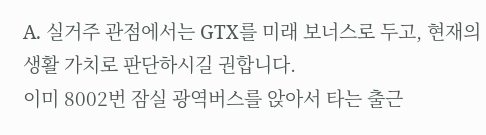A. 실거주 관점에서는 GTX를 미래 보너스로 두고, 현재의 생활 가치로 판단하시길 권합니다.
이미 8002번 잠실 광역버스를 앉아서 타는 출근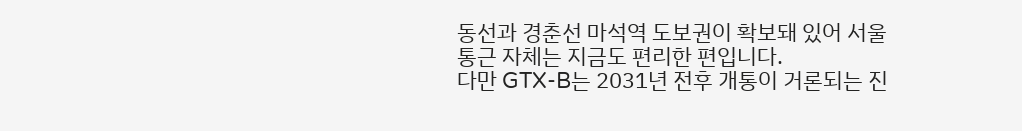동선과 경춘선 마석역 도보권이 확보돼 있어 서울 통근 자체는 지금도 편리한 편입니다.
다만 GTX-B는 2031년 전후 개통이 거론되는 진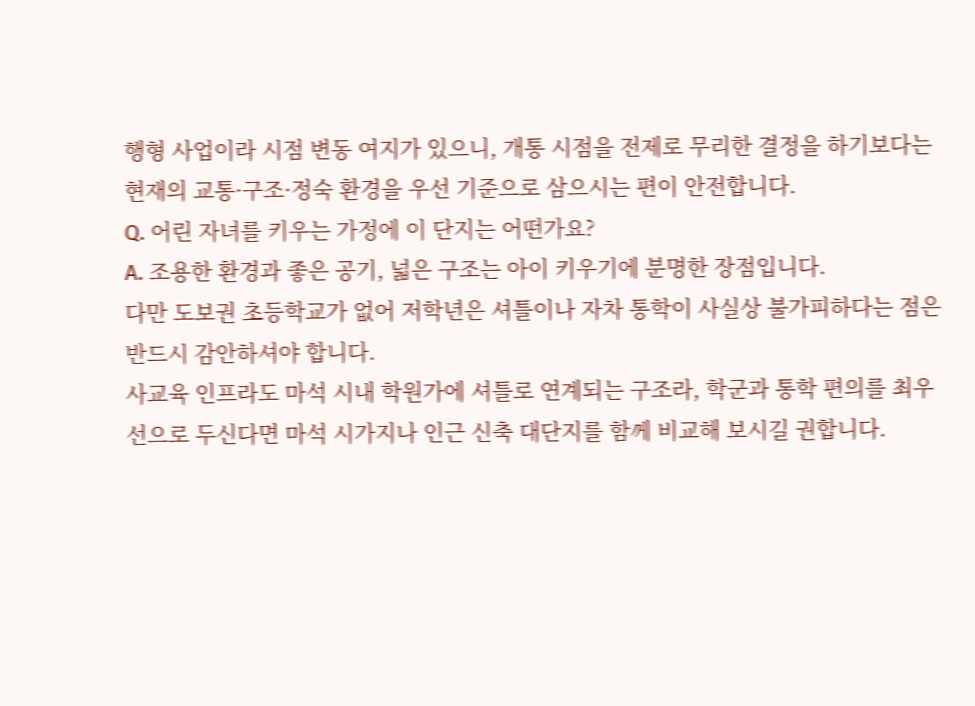행형 사업이라 시점 변동 여지가 있으니, 개통 시점을 전제로 무리한 결정을 하기보다는 현재의 교통·구조·정숙 환경을 우선 기준으로 삼으시는 편이 안전합니다.
Q. 어린 자녀를 키우는 가정에 이 단지는 어떤가요?
A. 조용한 환경과 좋은 공기, 넓은 구조는 아이 키우기에 분명한 장점입니다.
다만 도보권 초등학교가 없어 저학년은 셔틀이나 자차 통학이 사실상 불가피하다는 점은 반드시 감안하셔야 합니다.
사교육 인프라도 마석 시내 학원가에 셔틀로 연계되는 구조라, 학군과 통학 편의를 최우선으로 두신다면 마석 시가지나 인근 신축 대단지를 함께 비교해 보시길 권합니다.